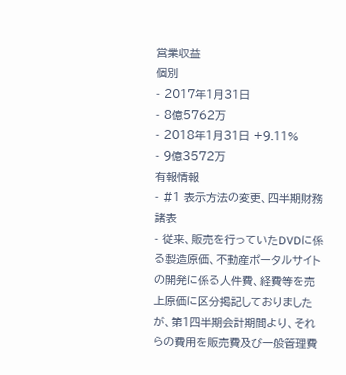営業収益
個別
- 2017年1月31日
- 8億5762万
- 2018年1月31日 +9.11%
- 9億3572万
有報情報
- #1 表示方法の変更、四半期財務諸表
- 従来、販売を行っていたDVDに係る製造原価、不動産ポータルサイトの開発に係る人件費、経費等を売上原価に区分掲記しておりましたが、第1四半期会計期間より、それらの費用を販売費及び一般管理費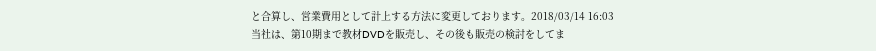と合算し、営業費用として計上する方法に変更しております。2018/03/14 16:03
当社は、第10期まで教材DVDを販売し、その後も販売の検討をしてま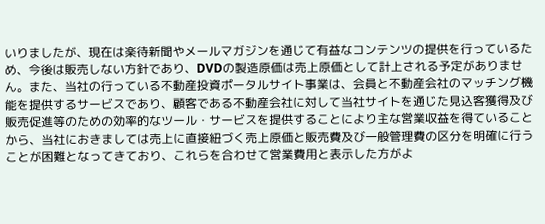いりましたが、現在は楽待新聞やメールマガジンを通じて有益なコンテンツの提供を行っているため、今後は販売しない方針であり、DVDの製造原価は売上原価として計上される予定がありません。また、当社の行っている不動産投資ポータルサイト事業は、会員と不動産会社のマッチング機能を提供するサービスであり、顧客である不動産会社に対して当社サイトを通じた見込客獲得及び販売促進等のための効率的なツール・サービスを提供することにより主な営業収益を得ていることから、当社におきましては売上に直接紐づく売上原価と販売費及び一般管理費の区分を明確に行うことが困難となってきており、これらを合わせて営業費用と表示した方がよ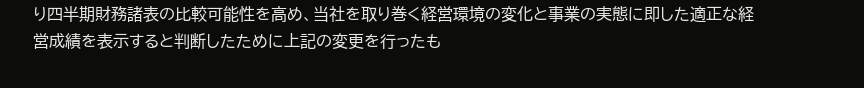り四半期財務諸表の比較可能性を高め、当社を取り巻く経営環境の変化と事業の実態に即した適正な経営成績を表示すると判断したために上記の変更を行ったも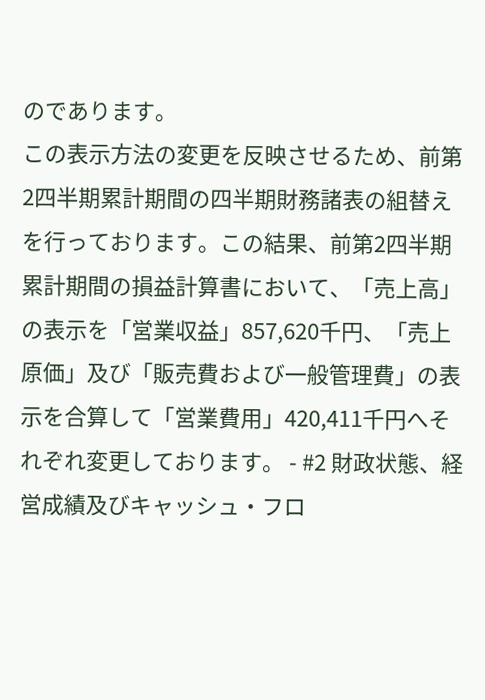のであります。
この表示方法の変更を反映させるため、前第2四半期累計期間の四半期財務諸表の組替えを行っております。この結果、前第2四半期累計期間の損益計算書において、「売上高」の表示を「営業収益」857,620千円、「売上原価」及び「販売費および一般管理費」の表示を合算して「営業費用」420,411千円へそれぞれ変更しております。 - #2 財政状態、経営成績及びキャッシュ・フロ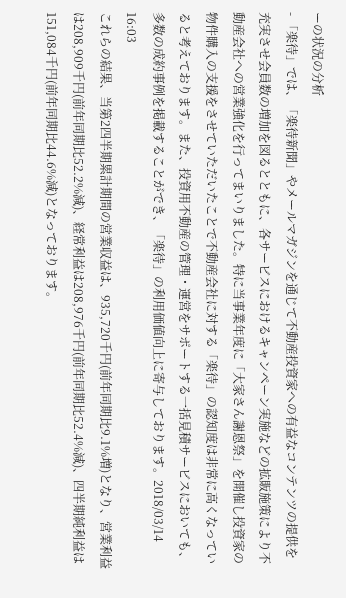ーの状況の分析
- 「楽待」では、「楽待新聞」やメールマガジンを通じて不動産投資家への有益なコンテンツの提供を充実させ会員数の増加を図るとともに、各サービスにおけるキャンペーン実施などの拡販施策により不動産会社への営業強化を行ってまいりました。特に当事業年度に「大家さん謝恩祭」を開催し投資家の物件購入の支援をさせていただいたことで不動産会社に対する「楽待」の認知度は非常に高くなっていると考えております。また、投資用不動産の管理・運営をサポートする一括見積サービスにおいても、多数の成約事例を掲載することができ、「楽待」の利用価値向上に寄与しております。2018/03/14 16:03
これらの結果、当第2四半期累計期間の営業収益は、935,720千円(前年同期比9.1%増)となり、営業利益は208,909千円(前年同期比52.2%減)、経常利益は208,976千円(前年同期比52.4%減)、四半期純利益は151,084千円(前年同期比44.6%減)となっております。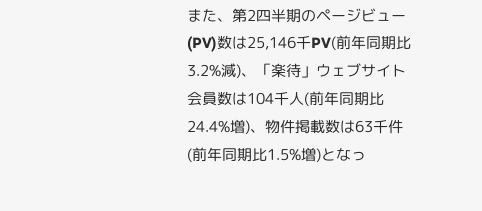また、第2四半期のページビュー(PV)数は25,146千PV(前年同期比3.2%減)、「楽待」ウェブサイト会員数は104千人(前年同期比24.4%増)、物件掲載数は63千件(前年同期比1.5%増)となっ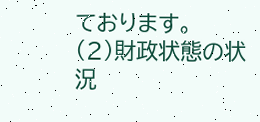ております。
(2)財政状態の状況